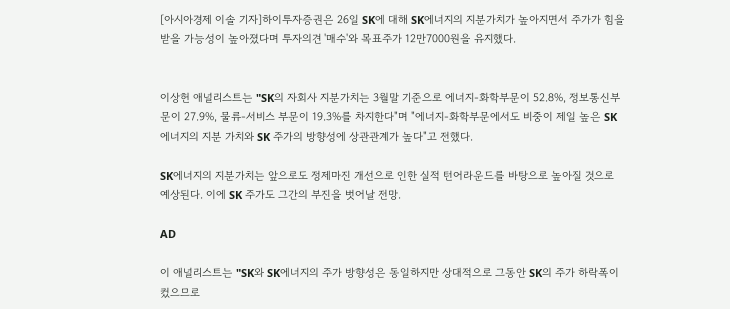[아시아경제 이솔 기자]하이투자증권은 26일 SK에 대해 SK에너지의 지분가치가 높아지면서 주가가 힘을 받을 가능성이 높아졌다며 투자의견 '매수'와 목표주가 12만7000원을 유지했다.


이상헌 애널리스트는 "SK의 자회사 지분가치는 3월말 기준으로 에너지-화학부문이 52.8%, 정보통신부문이 27.9%, 물류-서비스 부문이 19.3%를 차지한다"며 "에너지-화학부문에서도 비중이 제일 높은 SK에너지의 지분 가치와 SK 주가의 방향성에 상관관계가 높다"고 전했다.

SK에너지의 지분가치는 앞으로도 정제마진 개선으로 인한 실적 턴어라운드를 바탕으로 높아질 것으로 예상된다. 이에 SK 주가도 그간의 부진을 벗어날 전망.

AD

이 애널리스트는 "SK와 SK에너지의 주가 방향성은 동일하지만 상대적으로 그동안 SK의 주가 하락폭이 컸으므로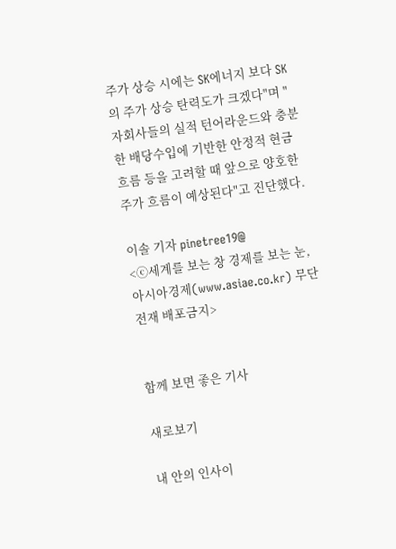주가 상승 시에는 SK에너지 보다 SK의 주가 상승 탄력도가 크겠다"며 "자회사들의 실적 턴어라운드와 충분한 배당수입에 기반한 안정적 현금 흐름 등을 고려할 때 앞으로 양호한 주가 흐름이 예상된다"고 진단했다.

이솔 기자 pinetree19@
<ⓒ세계를 보는 창 경제를 보는 눈, 아시아경제(www.asiae.co.kr) 무단전재 배포금지>


함께 보면 좋은 기사

새로보기

내 안의 인사이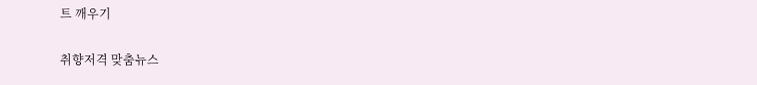트 깨우기

취향저격 맞춤뉴스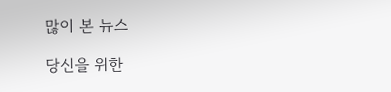많이 본 뉴스

당신을 위한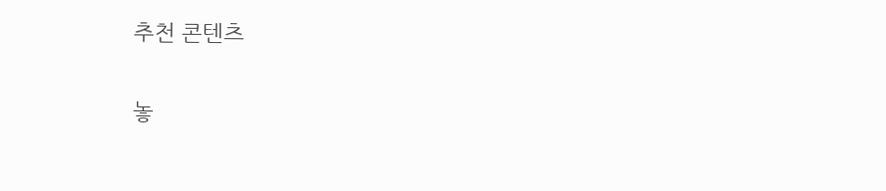추천 콘텐츠

놓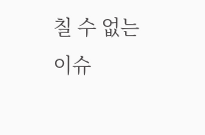칠 수 없는 이슈